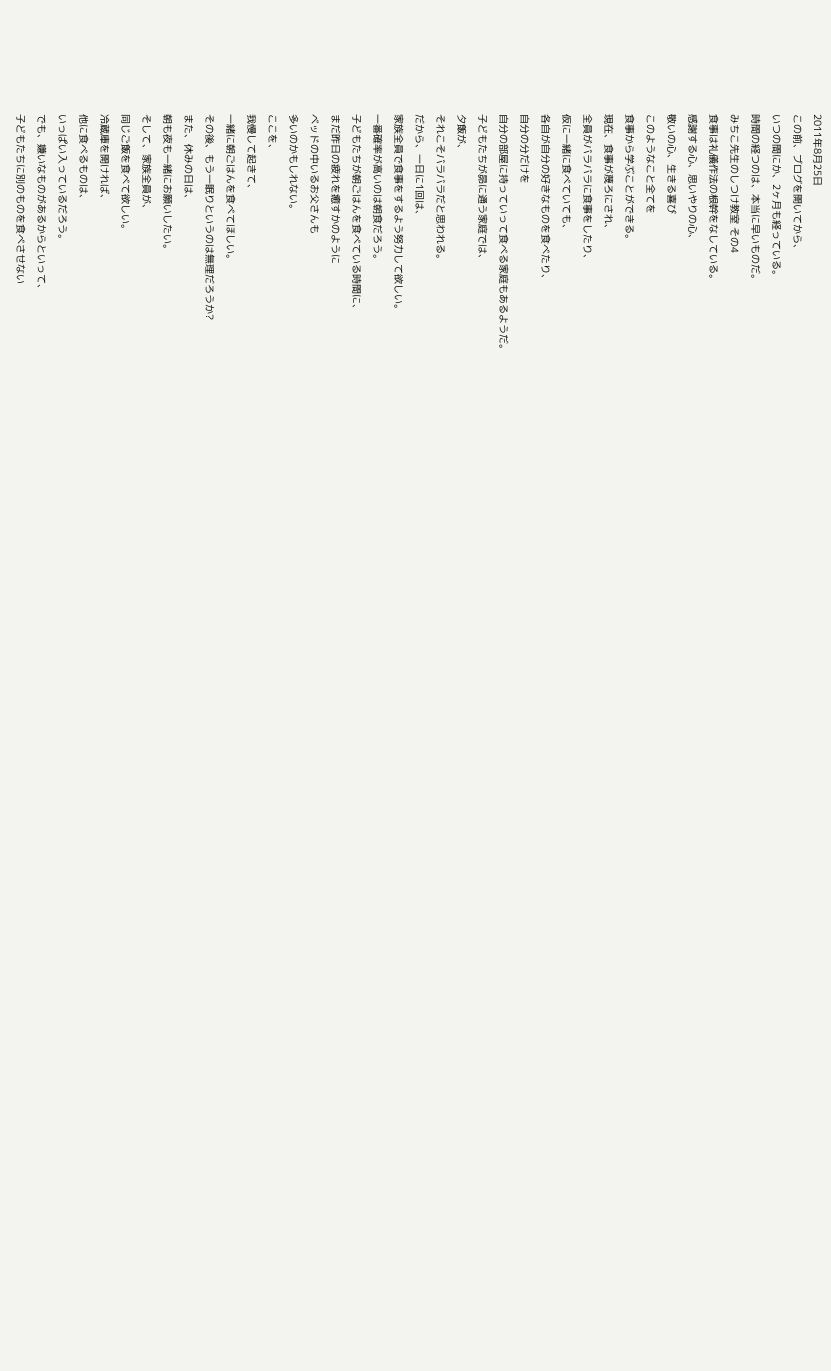2011年8月25日
この前、ブログを開いてから、
いつの間にか、2ヶ月も経っている。
時間の経つのは、本当に早いものだ。
みちこ先生のしつけ教室 その4
食事は礼儀作法の根幹をなしている。
感謝する心、思いやりの心、
敬いの心、生きる喜び
このようなこと全てを
食事から学ぶことができる。
現在、食事が蔑ろにされ、
全員がバラバラに食事をしたり、
仮に一緒に食べていても、
各自が自分の好きなものを食べたり、
自分の分だけを
自分の部屋に持っていって食べる家庭もあるようだ。
子どもたちが昴に通う家庭では、
夕飯が、
それこそバラバラだと思われる。
だから、一日に1回は、
家族全員で食事をするよう努力して欲しい。
一番確率が高いのは朝食だろう。
子どもたちが朝ごはんを食べている時間に、
まだ昨日の疲れを癒すかのように
ベッドの中いるお父さんも
多いのかもしれない。
ここを、
我慢して起きて、
一緒に朝ごはんを食べてほしい。
その後、もう一眠りというのは無理だろうか?
また、休みの日は、
朝も夜も一緒にお願いしたい。
そして、家族全員が、
同じご飯を食べて欲しい。
冷蔵庫を開ければ、
他に食べるものは、
いっぱい入っているだろう。
でも、嫌いなものがあるからといって、
子どもたちに別のものを食べさせない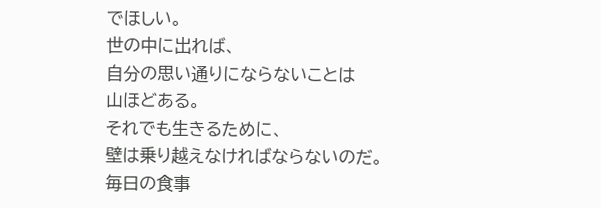でほしい。
世の中に出れば、
自分の思い通りにならないことは
山ほどある。
それでも生きるために、
壁は乗り越えなければならないのだ。
毎日の食事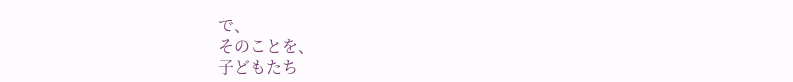で、
そのことを、
子どもたち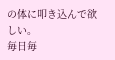の体に叩き込んで欲しい。
毎日毎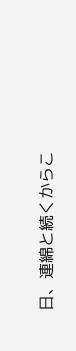日、連綿と続くからこ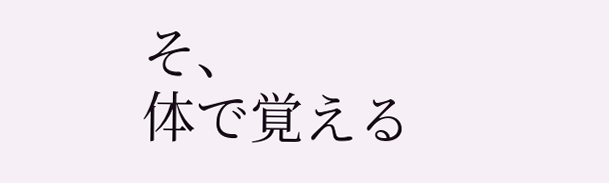そ、
体で覚える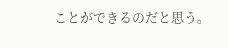ことができるのだと思う。